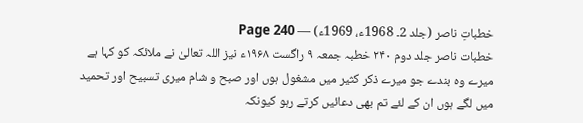خطباتِ ناصر (جلد 2۔ 1968ء، 1969ء) — Page 240
خطبات ناصر جلد دوم ۲۴۰ خطبہ جمعہ ۹ راگست ۱۹۶۸ء نیز اللہ تعالیٰ نے ملائکہ کو کہا ہے میرے وہ بندے جو میرے ذکر کثیر میں مشغول ہوں اور صبح و شام میری تسبیح اور تحمید میں لگے ہوں ان کے لئے تم بھی دعائیں کرتے رہو کیونکہ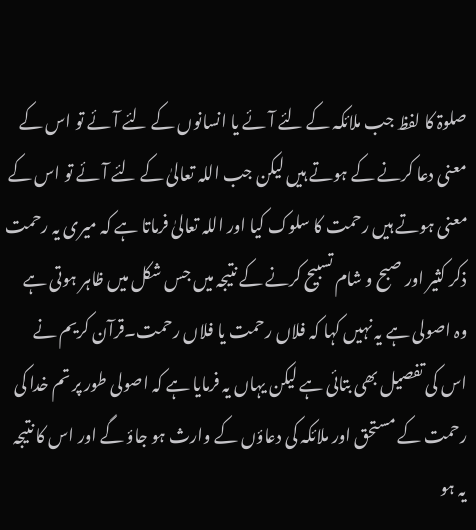صلوۃ کا لفظ جب ملائکہ کے لئے آئے یا انسانوں کے لئے آئے تو اس کے معنی دعا کرنے کے ہوتے ہیں لیکن جب اللہ تعالیٰ کے لئے آئے تو اس کے معنی ہوتے ہیں رحمت کا سلوک کیا اور اللہ تعالیٰ فرماتا ہے کہ میری یہ رحمت ذکر کثیر اور صبح و شام تسبیح کرنے کے نتیجہ میں جس شکل میں ظاہر ہوتی ہے وہ اصولی ہے یہ نہیں کہا کہ فلاں رحمت یا فلاں رحمت۔قرآن کریم نے اس کی تفصیل بھی بتائی ہے لیکن یہاں یہ فرمایا ہے کہ اصولی طور پر تم خدا کی رحمت کے مستحق اور ملائکہ کی دعاؤں کے وارث ہو جاؤ گے اور اس کا نتیجہ یہ ہو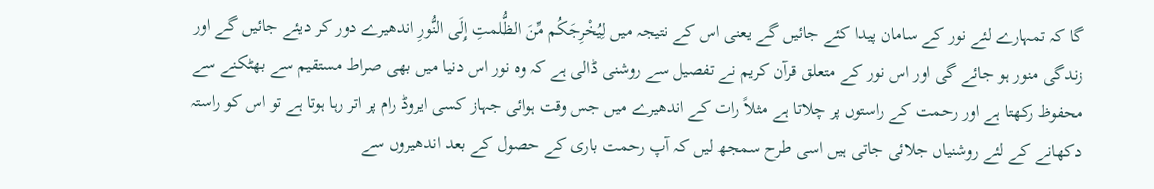گا کہ تمہارے لئے نور کے سامان پیدا کئے جائیں گے یعنی اس کے نتیجہ میں لِيُخْرِجَكُم مِّنَ الظُّلمتِ إِلَى النُّورِ اندھیرے دور کر دیئے جائیں گے اور زندگی منور ہو جائے گی اور اس نور کے متعلق قرآن کریم نے تفصیل سے روشنی ڈالی ہے کہ وہ نور اس دنیا میں بھی صراط مستقیم سے بھٹکنے سے محفوظ رکھتا ہے اور رحمت کے راستوں پر چلاتا ہے مثلاً رات کے اندھیرے میں جس وقت ہوائی جہاز کسی ایروڈ رام پر اتر رہا ہوتا ہے تو اس کو راستہ دکھانے کے لئے روشنیاں جلائی جاتی ہیں اسی طرح سمجھ لیں کہ آپ رحمت باری کے حصول کے بعد اندھیروں سے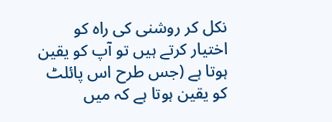نکل کر روشنی کی راہ کو اختیار کرتے ہیں تو آپ کو یقین ہوتا ہے (جس طرح اس پائلٹ کو یقین ہوتا ہے کہ میں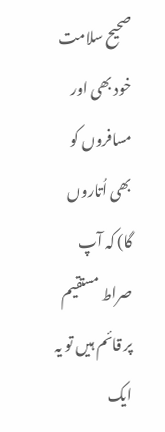صحیح سلامت خود بھی اور مسافروں کو بھی اُتاروں گا) کہ آپ صراط مستقیم پر قائم ہیں تو یہ ایک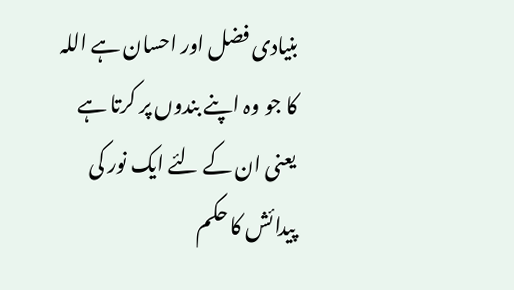بنیادی فضل اور احسان ہے اللہ کا جو وہ اپنے بندوں پر کرتا ہے یعنی ان کے لئے ایک نور کی پیدائش کا حکم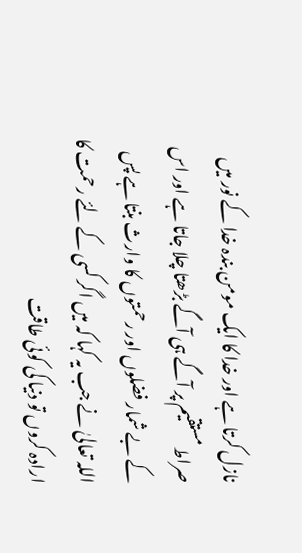نازل کرتا ہے اور خدا کا ایک مومن بندہ خدا کے نور میں صراط مستقیم پر آگے ہی آگے بڑھتا چلا جاتا ہے اور اس کے بے شمار فضلوں اور رحمتوں کا وارث بنتا ہے پس اللہ تعالیٰ نے جب یہ کہا کہ میں اگر کسی کے لئے رحمت کا ارادہ کروں تو دنیا کی کوئی طاقت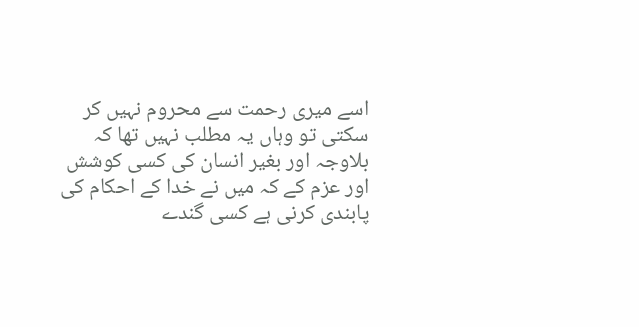اسے میری رحمت سے محروم نہیں کر سکتی تو وہاں یہ مطلب نہیں تھا کہ بلاوجہ اور بغیر انسان کی کسی کوشش اور عزم کے کہ میں نے خدا کے احکام کی پابندی کرنی ہے کسی گندے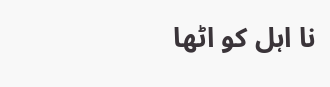نا اہل کو اٹھا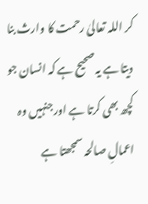کر اللہ تعالیٰ رحمت کا وارث بنا دیتا ہے یہ صحیح ہے کہ انسان جو کچھ بھی کرتا ہے اور جنہیں وہ اعمالِ صالحہ سمجھتا ہے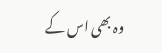وہ بھی اس کے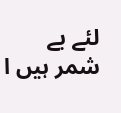لئے بے شمر ہیں ا